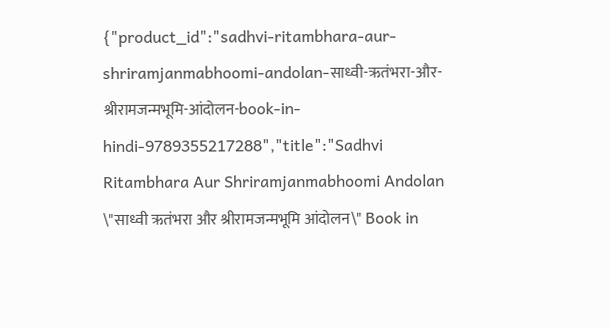{"product_id":"sadhvi-ritambhara-aur-shriramjanmabhoomi-andolan-साध्वी-ऋतंभरा-और-श्रीरामजन्मभूमि-आंदोलन-book-in-hindi-9789355217288","title":"Sadhvi Ritambhara Aur Shriramjanmabhoomi Andolan \"साध्वी ऋतंभरा और श्रीरामजन्मभूमि आंदोलन\" Book in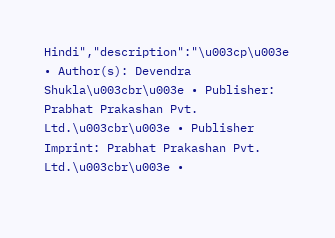Hindi","description":"\u003cp\u003e • Author(s): Devendra Shukla\u003cbr\u003e • Publisher: Prabhat Prakashan Pvt. Ltd.\u003cbr\u003e • Publisher Imprint: Prabhat Prakashan Pvt. Ltd.\u003cbr\u003e •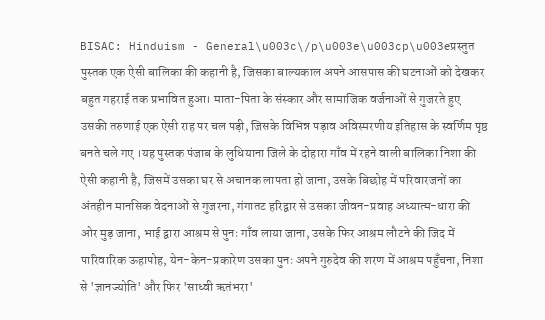BISAC: Hinduism - General\u003c\/p\u003e\u003cp\u003eप्रस्तुत पुस्तक एक ऐसी बालिका की कहानी है, जिसका बाल्यकाल अपने आसपास की घटनाओं को देखकर बहुत गहराई तक प्रभावित हुआ। माता-पिता के संस्कार और सामाजिक वर्जनाओं से गुजरते हुए उसकी तरुणाई एक ऐसी राह पर चल पड़ी, जिसके विभिन्न पड़ाव अविस्मरणीय इतिहास के स्वर्णिम पृष्ठ बनते चले गए ।यह पुस्तक पंजाब के लुधियाना जिले के दोहारा गाँव में रहने वाली बालिका निशा की ऐसी कहानी है, जिसमें उसका घर से अचानक लापता हो जाना, उसके बिछोह में परिवारजनों का अंतहीन मानसिक वेदनाओं से गुजरना, गंगातट हरिद्वार से उसका जीवन-प्रवाह अध्यात्म-धारा की ओर मुड़ जाना, भाई द्वारा आश्रम से पुनः गाँव लाया जाना, उसके फिर आश्रम लौटने की जिद में पारिवारिक ऊहापोह, येन-केन-प्रकारेण उसका पुनः अपने गुरुदेव की शरण में आश्रम पहुँचना, निशा से 'ज्ञानज्योति' और फिर 'साध्वी ऋतंभरा'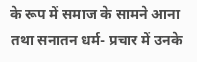के रूप में समाज के सामने आना तथा सनातन धर्म- प्रचार में उनके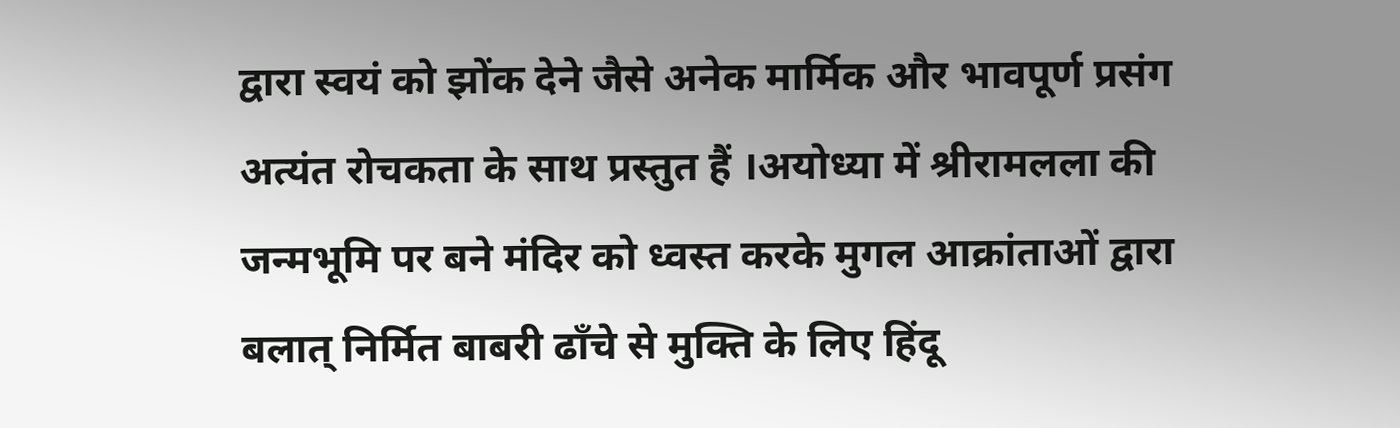द्वारा स्वयं को झोंक देने जैसे अनेक मार्मिक और भावपूर्ण प्रसंग अत्यंत रोचकता के साथ प्रस्तुत हैं ।अयोध्या में श्रीरामलला की जन्मभूमि पर बने मंदिर को ध्वस्त करके मुगल आक्रांताओं द्वारा बलात् निर्मित बाबरी ढाँचे से मुक्ति के लिए हिंदू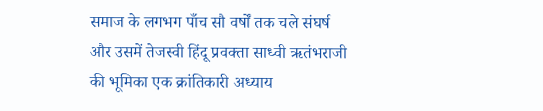समाज के लगभग पाँच सौ वर्षों तक चले संघर्ष और उसमें तेजस्वी हिंदू प्रवक्ता साध्वी ऋतंभराजी की भूमिका एक क्रांतिकारी अध्याय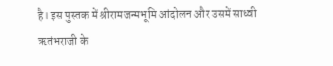है। इस पुस्तक में श्रीरामजन्मभूमि आंदोलन और उसमें साध्वी ऋतंभराजी के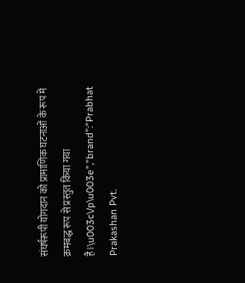संघर्षरूपी योगदान को प्रामाणिक घटनाओं के रूप में क्रमबद्ध रूप से प्रस्तुत किया गया है।\u003c\/p\u003e","brand":"Prabhat Prakashan Pvt.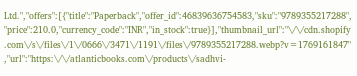Ltd.","offers":[{"title":"Paperback","offer_id":46839636754583,"sku":"9789355217288","price":210.0,"currency_code":"INR","in_stock":true}],"thumbnail_url":"\/\/cdn.shopify.com\/s\/files\/1\/0666\/3471\/1191\/files\/9789355217288.webp?v=1769161847","url":"https:\/\/atlanticbooks.com\/products\/sadhvi-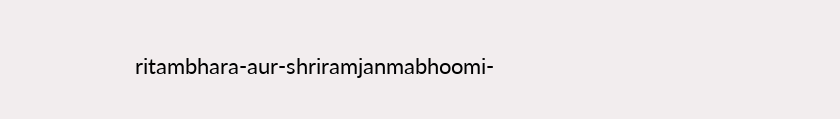ritambhara-aur-shriramjanmabhoomi-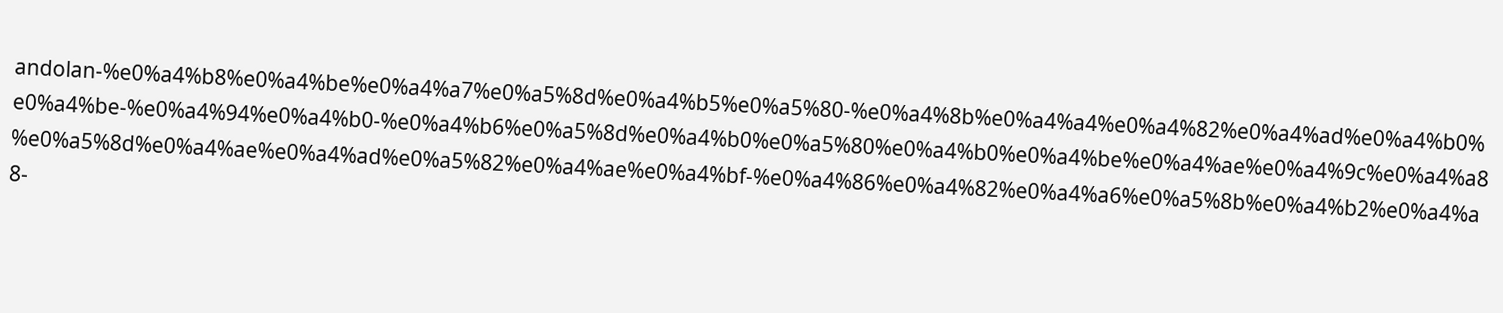andolan-%e0%a4%b8%e0%a4%be%e0%a4%a7%e0%a5%8d%e0%a4%b5%e0%a5%80-%e0%a4%8b%e0%a4%a4%e0%a4%82%e0%a4%ad%e0%a4%b0%e0%a4%be-%e0%a4%94%e0%a4%b0-%e0%a4%b6%e0%a5%8d%e0%a4%b0%e0%a5%80%e0%a4%b0%e0%a4%be%e0%a4%ae%e0%a4%9c%e0%a4%a8%e0%a5%8d%e0%a4%ae%e0%a4%ad%e0%a5%82%e0%a4%ae%e0%a4%bf-%e0%a4%86%e0%a4%82%e0%a4%a6%e0%a5%8b%e0%a4%b2%e0%a4%a8-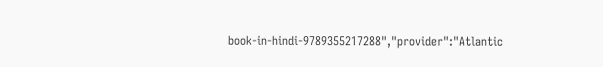book-in-hindi-9789355217288","provider":"Atlantic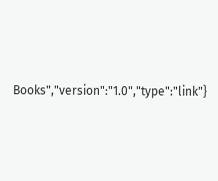Books","version":"1.0","type":"link"}